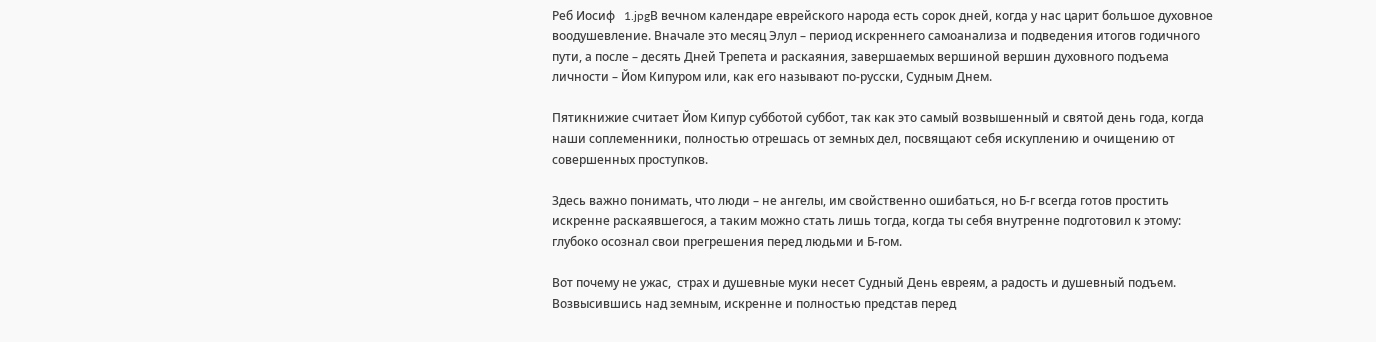Реб Иосиф   1.jpgВ вечном календаре еврейского народа есть сорок дней, когда у нас царит большое духовное воодушевление. Вначале это месяц Элул – период искреннего самоанализа и подведения итогов годичного пути, а после – десять Дней Трепета и раскаяния, завершаемых вершиной вершин духовного подъема личности – Йом Кипуром или, как его называют по-русски, Судным Днем.

Пятикнижие считает Йом Кипур субботой суббот, так как это самый возвышенный и святой день года, когда наши соплеменники, полностью отрешась от земных дел, посвящают себя искуплению и очищению от совершенных проступков.

Здесь важно понимать, что люди – не ангелы, им свойственно ошибаться, но Б-г всегда готов простить искренне раскаявшегося, а таким можно стать лишь тогда, когда ты себя внутренне подготовил к этому: глубоко осознал свои прегрешения перед людьми и Б-гом.

Вот почему не ужас,  страх и душевные муки несет Судный День евреям, а радость и душевный подъем. Возвысившись над земным, искренне и полностью представ перед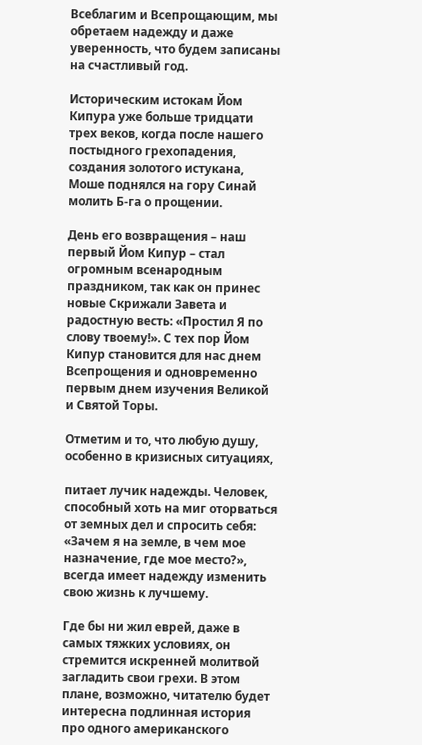Всеблагим и Всепрощающим, мы обретаем надежду и даже уверенность, что будем записаны на счастливый год.

Историческим истокам Йом Кипура уже больше тридцати трех веков, когда после нашего постыдного грехопадения, создания золотого истукана, Моше поднялся на гору Синай молить Б-га о прощении.

День его возвращения – наш первый Йом Кипур – стал огромным всенародным праздником, так как он принес новые Скрижали Завета и радостную весть: «Простил Я по слову твоему!». С тех пор Йом Кипур становится для нас днем Всепрощения и одновременно первым днем изучения Великой и Святой Торы.

Отметим и то, что любую душу, особенно в кризисных ситуациях,

питает лучик надежды. Человек, способный хоть на миг оторваться от земных дел и спросить себя: «Зачем я на земле, в чем мое назначение, где мое место?», всегда имеет надежду изменить свою жизнь к лучшему.

Где бы ни жил еврей, даже в самых тяжких условиях, он стремится искренней молитвой загладить свои грехи. В этом плане, возможно, читателю будет интересна подлинная история про одного американского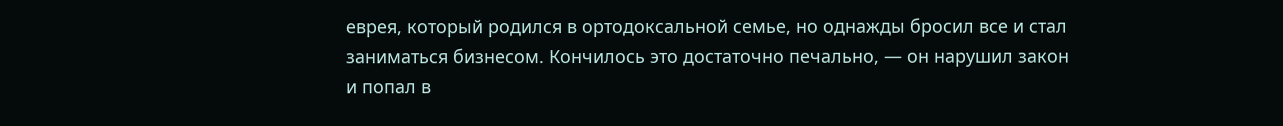еврея, который родился в ортодоксальной семье, но однажды бросил все и стал заниматься бизнесом. Кончилось это достаточно печально, — он нарушил закон и попал в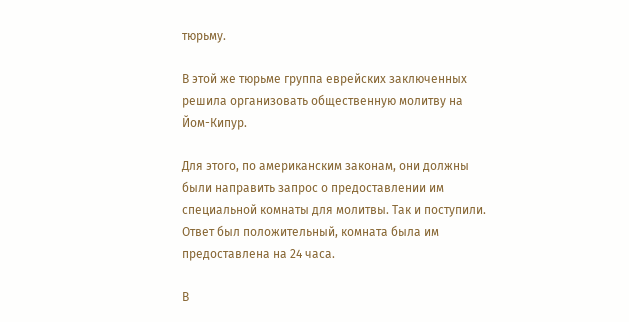тюрьму.

В этой же тюрьме группа еврейских заключенных решила организовать общественную молитву на Йом-Кипур.

Для этого, по американским законам, они должны были направить запрос о предоставлении им специальной комнаты для молитвы. Так и поступили. Ответ был положительный, комната была им предоставлена на 24 часа.

В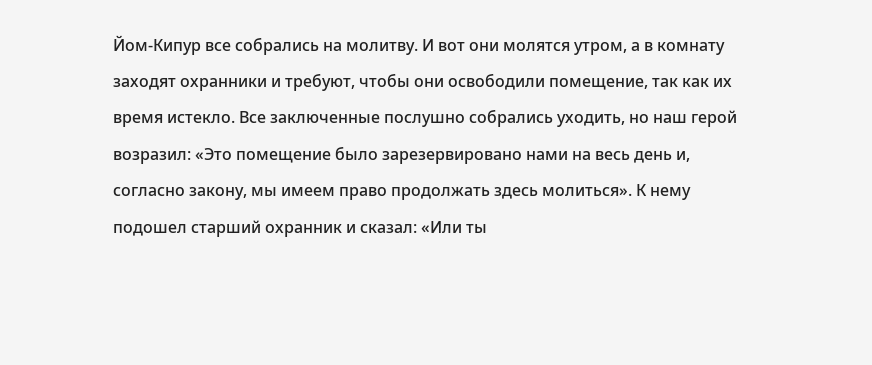Йом-Кипур все собрались на молитву. И вот они молятся утром, а в комнату заходят охранники и требуют, чтобы они освободили помещение, так как их время истекло. Все заключенные послушно собрались уходить, но наш герой возразил: «Это помещение было зарезервировано нами на весь день и, согласно закону, мы имеем право продолжать здесь молиться». К нему подошел старший охранник и сказал: «Или ты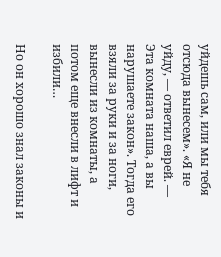уйдешь сам, или мы тебя отсюда вынесем». «Я не уйду, — ответил еврей. — Эта комната наша, а вы нарушаете закон». Тогда его взяли за руки и за ноги, вынесли из комнаты, а потом еще внесли в лифт и избили…

Но он хорошо знал законы и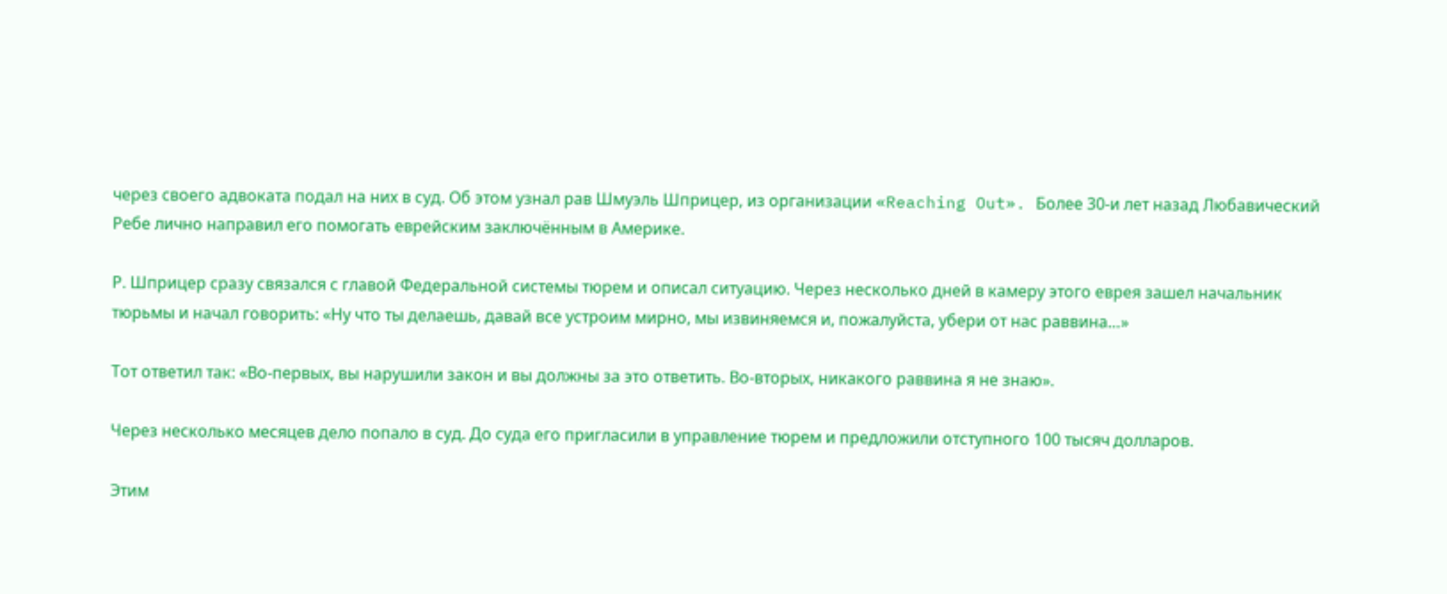через своего адвоката подал на них в суд. Об этом узнал рав Шмуэль Шприцер, из организации «Reaching Out». Более 30-и лет назад Любавический Ребе лично направил его помогать еврейским заключённым в Америке.

Р. Шприцер сразу связался с главой Федеральной системы тюрем и описал ситуацию. Через несколько дней в камеру этого еврея зашел начальник тюрьмы и начал говорить: «Ну что ты делаешь, давай все устроим мирно, мы извиняемся и, пожалуйста, убери от нас раввина…»

Тот ответил так: «Во-первых, вы нарушили закон и вы должны за это ответить. Во-вторых, никакого раввина я не знаю».

Через несколько месяцев дело попало в суд. До суда его пригласили в управление тюрем и предложили отступного 100 тысяч долларов.

Этим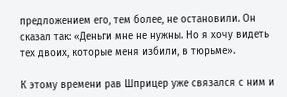предложением его, тем более, не остановили. Он сказал так: «Деньги мне не нужны. Но я хочу видеть тех двоих, которые меня избили, в тюрьме».

К этому времени рав Шприцер уже связался с ним и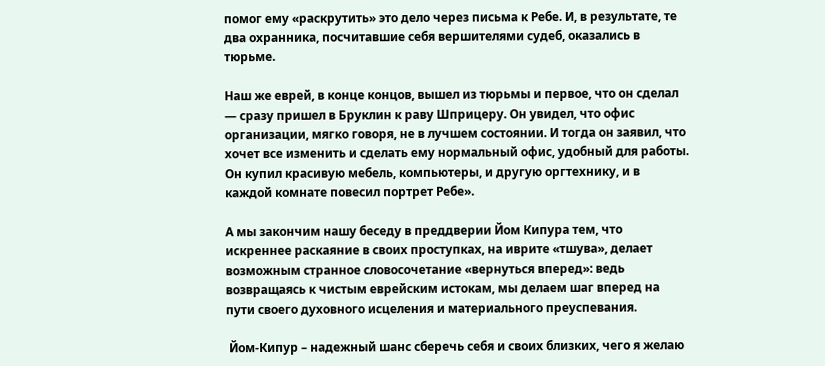помог ему «раскрутить» это дело через письма к Ребе. И, в результате, те два охранника, посчитавшие себя вершителями судеб, оказались в тюрьме.

Наш же еврей, в конце концов, вышел из тюрьмы и первое, что он сделал — сразу пришел в Бруклин к раву Шприцеру. Он увидел, что офис организации, мягко говоря, не в лучшем состоянии. И тогда он заявил, что хочет все изменить и сделать ему нормальный офис, удобный для работы. Он купил красивую мебель, компьютеры, и другую оргтехнику, и в каждой комнате повесил портрет Ребе».

А мы закончим нашу беседу в преддверии Йом Кипура тем, что искреннее раскаяние в своих проступках, на иврите «тшува», делает возможным странное словосочетание «вернуться вперед»: ведь возвращаясь к чистым еврейским истокам, мы делаем шаг вперед на пути своего духовного исцеления и материального преуспевания.

 Йом-Кипур – надежный шанс сберечь себя и своих близких, чего я желаю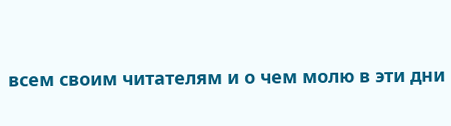всем своим читателям и о чем молю в эти дни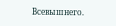Всевышнего.